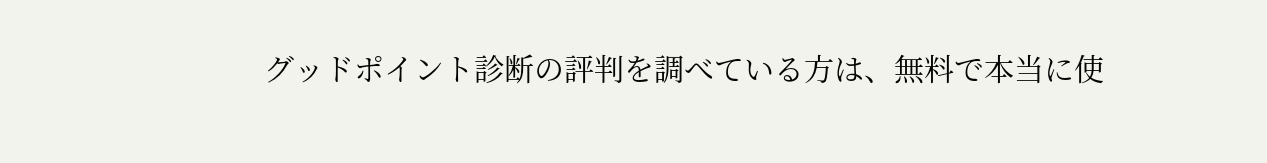グッドポイント診断の評判を調べている方は、無料で本当に使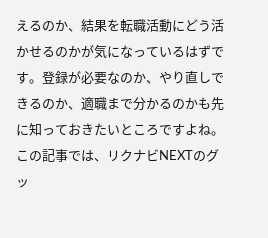えるのか、結果を転職活動にどう活かせるのかが気になっているはずです。登録が必要なのか、やり直しできるのか、適職まで分かるのかも先に知っておきたいところですよね。
この記事では、リクナビNEXTのグッ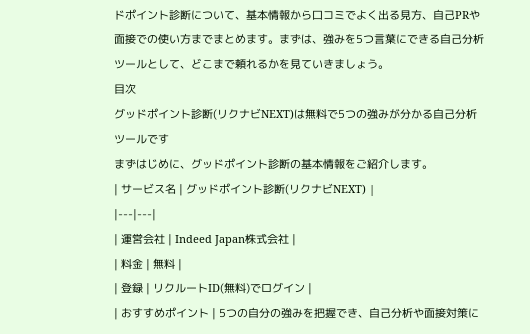ドポイント診断について、基本情報から口コミでよく出る見方、自己PRや面接での使い方までまとめます。まずは、強みを5つ言葉にできる自己分析ツールとして、どこまで頼れるかを見ていきましょう。
目次
グッドポイント診断(リクナビNEXT)は無料で5つの強みが分かる自己分析ツールです
まずはじめに、グッドポイント診断の基本情報をご紹介します。
| サービス名 | グッドポイント診断(リクナビNEXT) |
|---|---|
| 運営会社 | Indeed Japan株式会社 |
| 料金 | 無料 |
| 登録 | リクルートID(無料)でログイン |
| おすすめポイント | 5つの自分の強みを把握でき、自己分析や面接対策に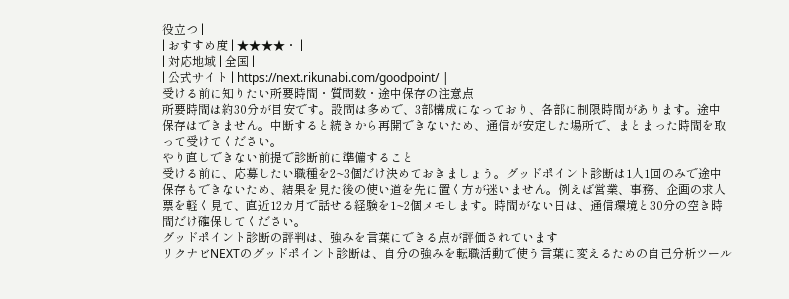役立つ |
| おすすめ度 | ★★★★・ |
| 対応地域 | 全国 |
| 公式サイト | https://next.rikunabi.com/goodpoint/ |
受ける前に知りたい所要時間・質問数・途中保存の注意点
所要時間は約30分が目安です。設問は多めで、3部構成になっており、各部に制限時間があります。途中保存はできません。中断すると続きから再開できないため、通信が安定した場所で、まとまった時間を取って受けてください。
やり直しできない前提で診断前に準備すること
受ける前に、応募したい職種を2~3個だけ決めておきましょう。グッドポイント診断は1人1回のみで途中保存もできないため、結果を見た後の使い道を先に置く方が迷いません。例えば営業、事務、企画の求人票を軽く見て、直近12カ月で話せる経験を1~2個メモします。時間がない日は、通信環境と30分の空き時間だけ確保してください。
グッドポイント診断の評判は、強みを言葉にできる点が評価されています
リクナビNEXTのグッドポイント診断は、自分の強みを転職活動で使う言葉に変えるための自己分析ツール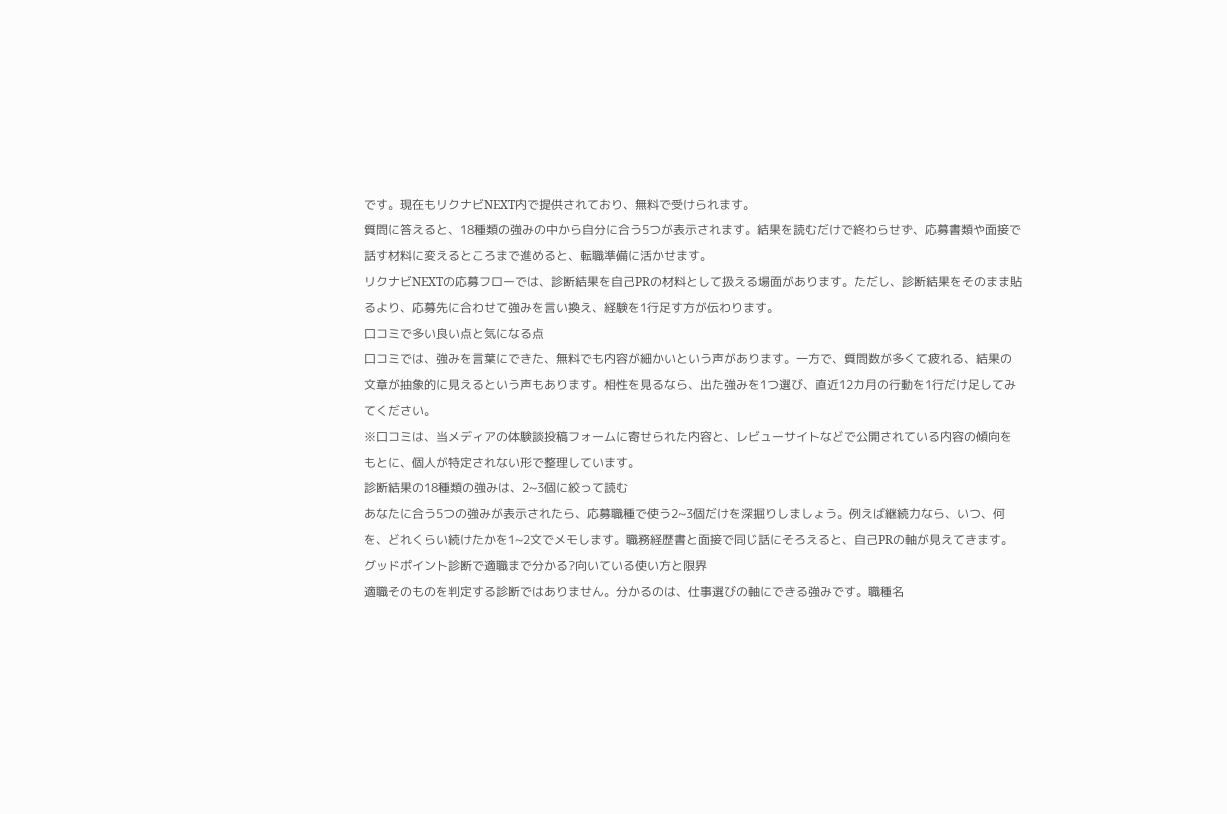です。現在もリクナビNEXT内で提供されており、無料で受けられます。
質問に答えると、18種類の強みの中から自分に合う5つが表示されます。結果を読むだけで終わらせず、応募書類や面接で話す材料に変えるところまで進めると、転職準備に活かせます。
リクナビNEXTの応募フローでは、診断結果を自己PRの材料として扱える場面があります。ただし、診断結果をそのまま貼るより、応募先に合わせて強みを言い換え、経験を1行足す方が伝わります。
口コミで多い良い点と気になる点
口コミでは、強みを言葉にできた、無料でも内容が細かいという声があります。一方で、質問数が多くて疲れる、結果の文章が抽象的に見えるという声もあります。相性を見るなら、出た強みを1つ選び、直近12カ月の行動を1行だけ足してみてください。
※口コミは、当メディアの体験談投稿フォームに寄せられた内容と、レビューサイトなどで公開されている内容の傾向をもとに、個人が特定されない形で整理しています。
診断結果の18種類の強みは、2~3個に絞って読む
あなたに合う5つの強みが表示されたら、応募職種で使う2~3個だけを深掘りしましょう。例えば継続力なら、いつ、何を、どれくらい続けたかを1~2文でメモします。職務経歴書と面接で同じ話にそろえると、自己PRの軸が見えてきます。
グッドポイント診断で適職まで分かる?向いている使い方と限界
適職そのものを判定する診断ではありません。分かるのは、仕事選びの軸にできる強みです。職種名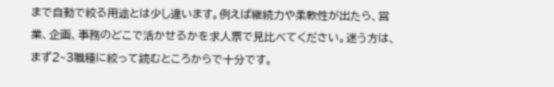まで自動で絞る用途とは少し違います。例えば継続力や柔軟性が出たら、営業、企画、事務のどこで活かせるかを求人票で見比べてください。迷う方は、まず2~3職種に絞って読むところからで十分です。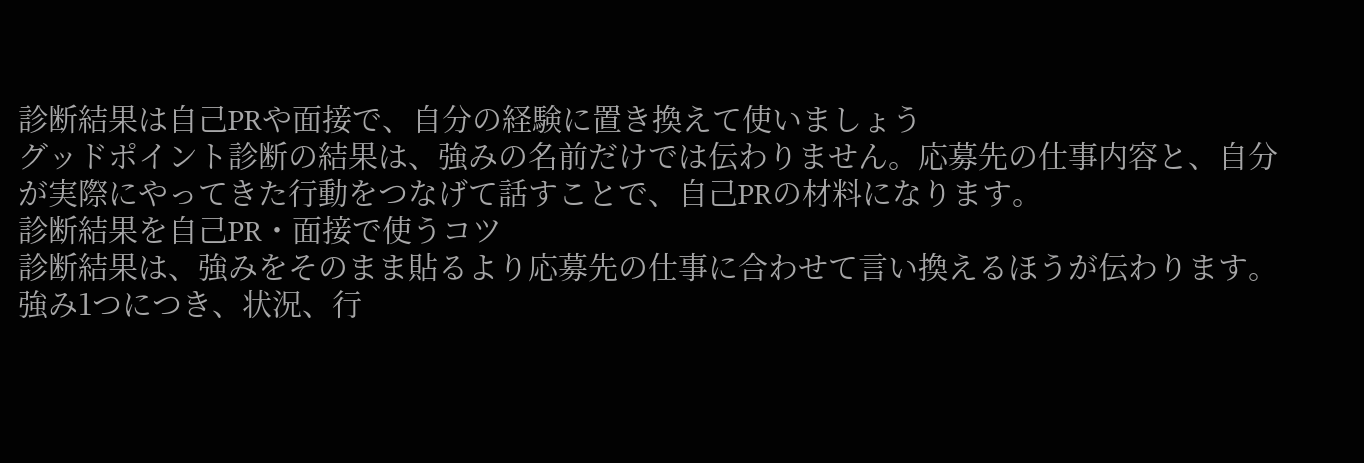診断結果は自己PRや面接で、自分の経験に置き換えて使いましょう
グッドポイント診断の結果は、強みの名前だけでは伝わりません。応募先の仕事内容と、自分が実際にやってきた行動をつなげて話すことで、自己PRの材料になります。
診断結果を自己PR・面接で使うコツ
診断結果は、強みをそのまま貼るより応募先の仕事に合わせて言い換えるほうが伝わります。強み1つにつき、状況、行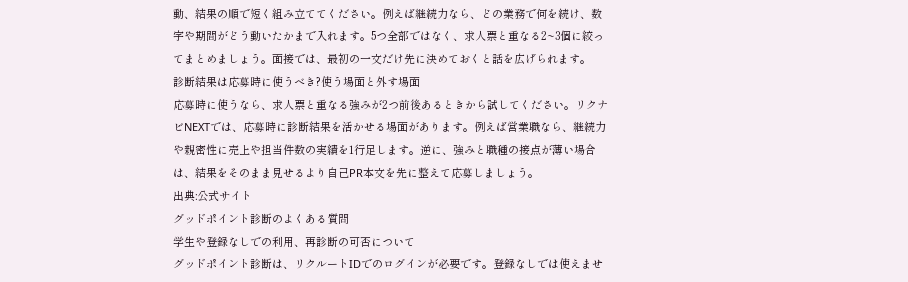動、結果の順で短く組み立ててください。例えば継続力なら、どの業務で何を続け、数字や期間がどう動いたかまで入れます。5つ全部ではなく、求人票と重なる2~3個に絞ってまとめましょう。面接では、最初の一文だけ先に決めておくと話を広げられます。
診断結果は応募時に使うべき?使う場面と外す場面
応募時に使うなら、求人票と重なる強みが2つ前後あるときから試してください。リクナビNEXTでは、応募時に診断結果を活かせる場面があります。例えば営業職なら、継続力や親密性に売上や担当件数の実績を1行足します。逆に、強みと職種の接点が薄い場合は、結果をそのまま見せるより自己PR本文を先に整えて応募しましょう。
出典:公式サイト
グッドポイント診断のよくある質問
学生や登録なしでの利用、再診断の可否について
グッドポイント診断は、リクルートIDでのログインが必要です。登録なしでは使えませ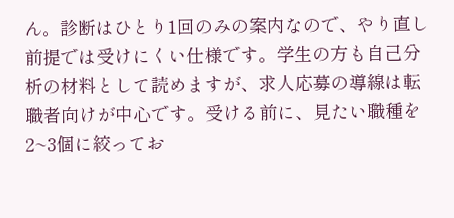ん。診断はひとり1回のみの案内なので、やり直し前提では受けにくい仕様です。学生の方も自己分析の材料として読めますが、求人応募の導線は転職者向けが中心です。受ける前に、見たい職種を2~3個に絞ってお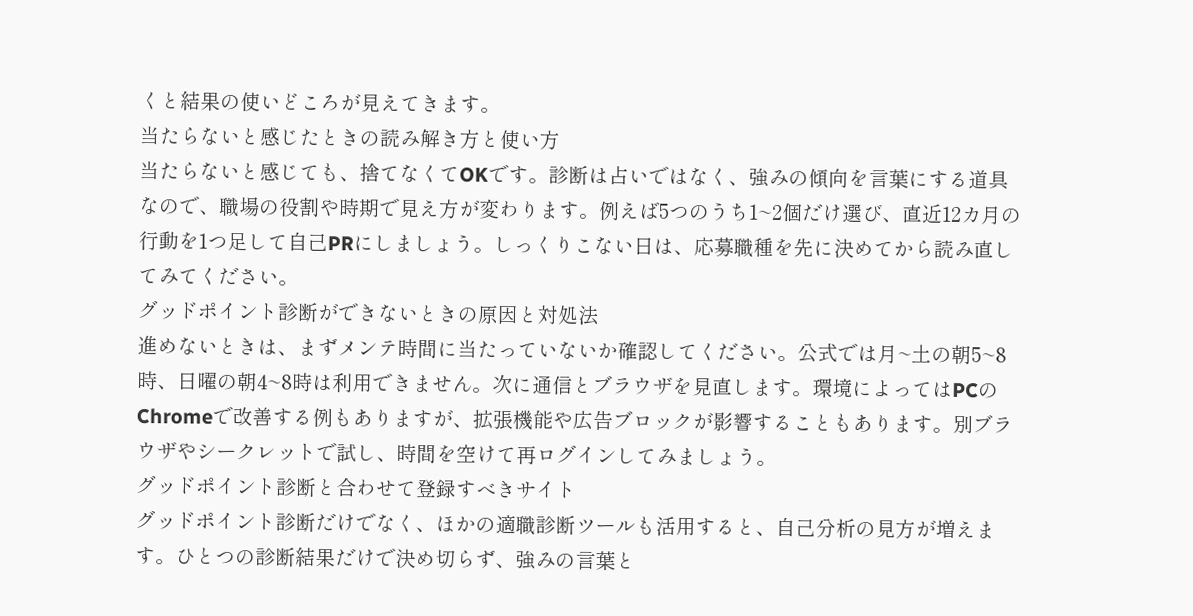くと結果の使いどころが見えてきます。
当たらないと感じたときの読み解き方と使い方
当たらないと感じても、捨てなくてOKです。診断は占いではなく、強みの傾向を言葉にする道具なので、職場の役割や時期で見え方が変わります。例えば5つのうち1~2個だけ選び、直近12カ月の行動を1つ足して自己PRにしましょう。しっくりこない日は、応募職種を先に決めてから読み直してみてください。
グッドポイント診断ができないときの原因と対処法
進めないときは、まずメンテ時間に当たっていないか確認してください。公式では月~土の朝5~8時、日曜の朝4~8時は利用できません。次に通信とブラウザを見直します。環境によってはPCのChromeで改善する例もありますが、拡張機能や広告ブロックが影響することもあります。別ブラウザやシークレットで試し、時間を空けて再ログインしてみましょう。
グッドポイント診断と合わせて登録すべきサイト
グッドポイント診断だけでなく、ほかの適職診断ツールも活用すると、自己分析の見方が増えます。ひとつの診断結果だけで決め切らず、強みの言葉と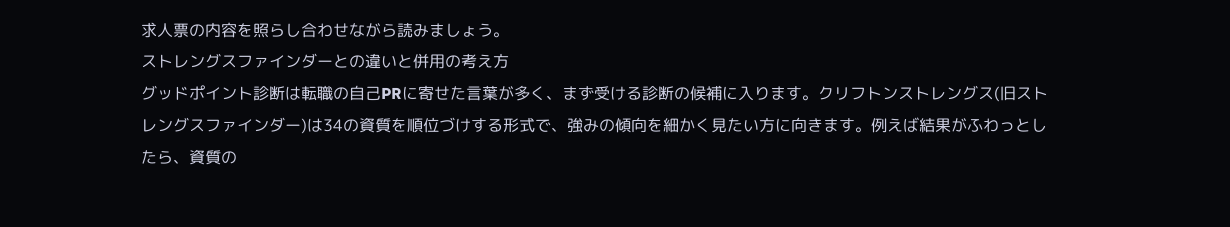求人票の内容を照らし合わせながら読みましょう。
ストレングスファインダーとの違いと併用の考え方
グッドポイント診断は転職の自己PRに寄せた言葉が多く、まず受ける診断の候補に入ります。クリフトンストレングス(旧ストレングスファインダー)は34の資質を順位づけする形式で、強みの傾向を細かく見たい方に向きます。例えば結果がふわっとしたら、資質の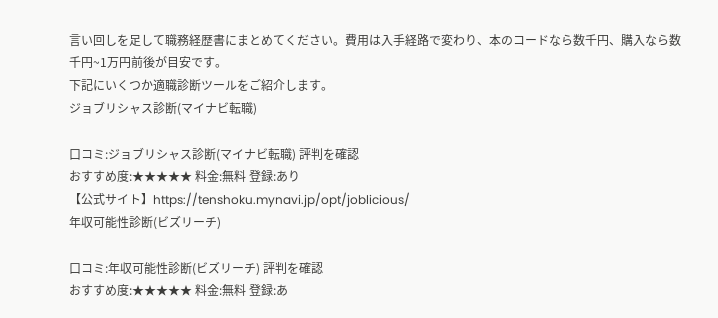言い回しを足して職務経歴書にまとめてください。費用は入手経路で変わり、本のコードなら数千円、購入なら数千円~1万円前後が目安です。
下記にいくつか適職診断ツールをご紹介します。
ジョブリシャス診断(マイナビ転職)

口コミ:ジョブリシャス診断(マイナビ転職) 評判を確認
おすすめ度:★★★★★ 料金:無料 登録:あり
【公式サイト】https://tenshoku.mynavi.jp/opt/joblicious/
年収可能性診断(ビズリーチ)

口コミ:年収可能性診断(ビズリーチ) 評判を確認
おすすめ度:★★★★★ 料金:無料 登録:あ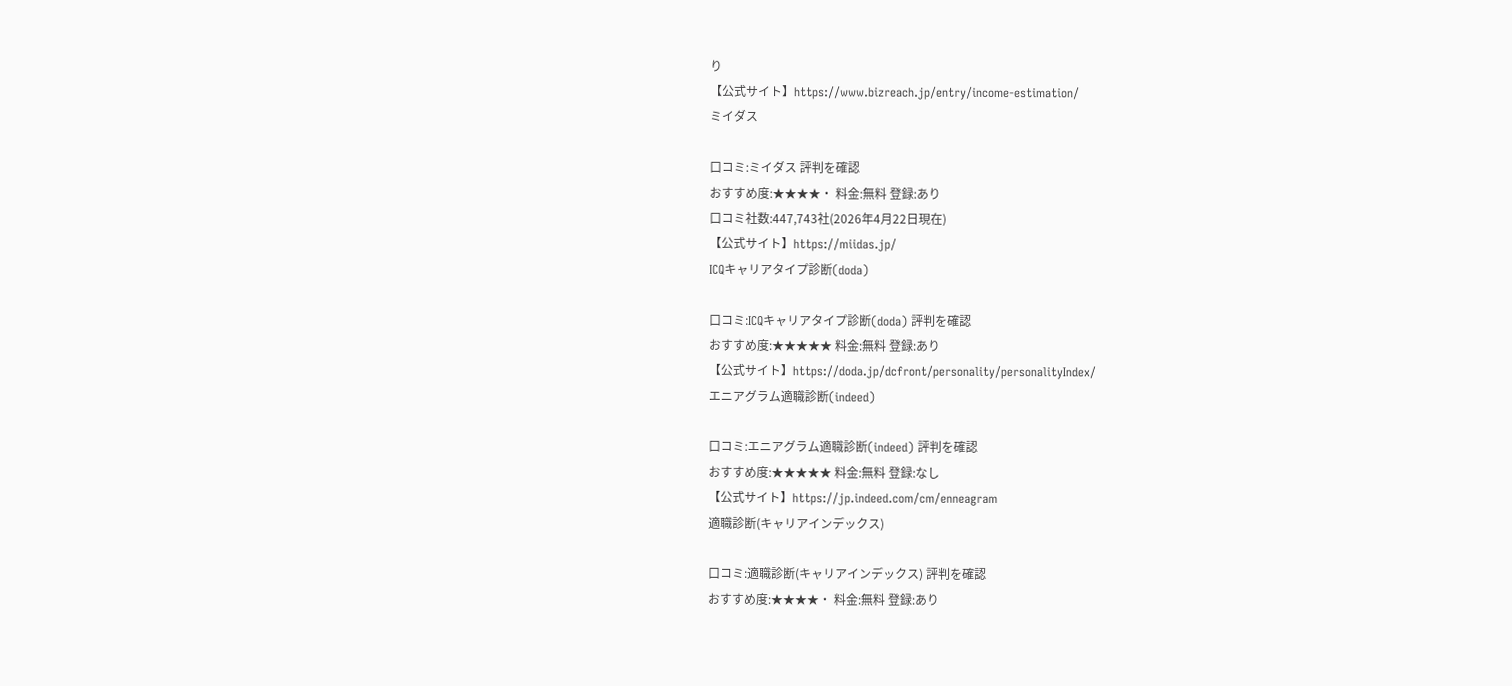り
【公式サイト】https://www.bizreach.jp/entry/income-estimation/
ミイダス

口コミ:ミイダス 評判を確認
おすすめ度:★★★★・ 料金:無料 登録:あり
口コミ社数:447,743社(2026年4月22日現在)
【公式サイト】https://miidas.jp/
ICQキャリアタイプ診断(doda)

口コミ:ICQキャリアタイプ診断(doda) 評判を確認
おすすめ度:★★★★★ 料金:無料 登録:あり
【公式サイト】https://doda.jp/dcfront/personality/personalityIndex/
エニアグラム適職診断(indeed)

口コミ:エニアグラム適職診断(indeed) 評判を確認
おすすめ度:★★★★★ 料金:無料 登録:なし
【公式サイト】https://jp.indeed.com/cm/enneagram
適職診断(キャリアインデックス)

口コミ:適職診断(キャリアインデックス) 評判を確認
おすすめ度:★★★★・ 料金:無料 登録:あり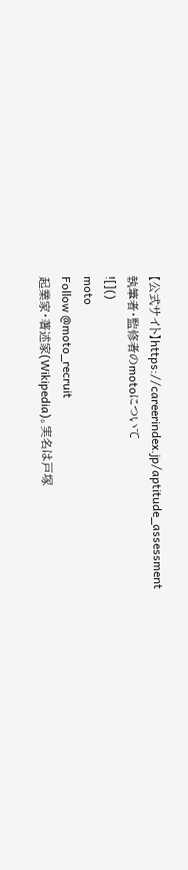【公式サイト】https://careerindex.jp/aptitude_assessment
執筆者・監修者のmotoについて
![]()
moto
Follow @moto_recruit
起業家・著述家(Wikipedia)。実名は戸塚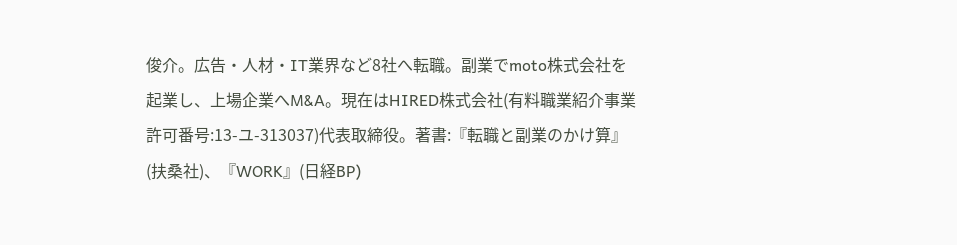俊介。広告・人材・IT業界など8社へ転職。副業でmoto株式会社を起業し、上場企業へM&A。現在はHIRED株式会社(有料職業紹介事業許可番号:13-ユ-313037)代表取締役。著書:『転職と副業のかけ算』(扶桑社)、『WORK』(日経BP)